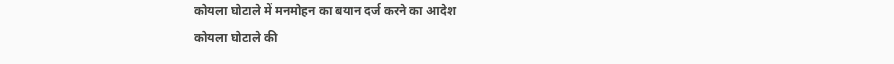कोयला घोटाले में मनमोहन का बयान दर्ज करने का आदेश
कोयला घोटाले की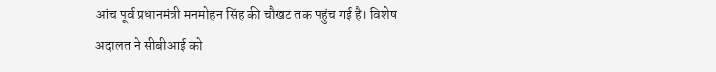आंच पूर्व प्रधानमंत्री मनमोहन सिंह की चौखट तक पहुंच गई है। विशेष अदालत ने सीबीआई को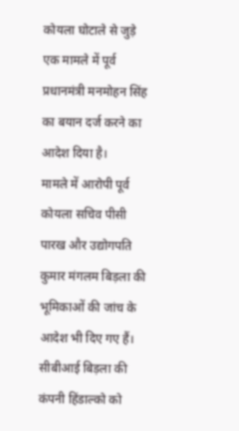कोयला घोटाले से जुड़े एक मामले में पूर्व प्रधानमंत्री मनमोहन सिंह का बयान दर्ज करने का आदेश दिया है।
मामले में आरोपी पूर्व कोयला सचिव पीसी पारख और उद्योगपति कुमार मंगलम बिड़ला की भूमिकाओं की जांच के आदेश भी दिए गए हैं।
सीबीआई बिड़ला की कंपनी हिंडाल्को को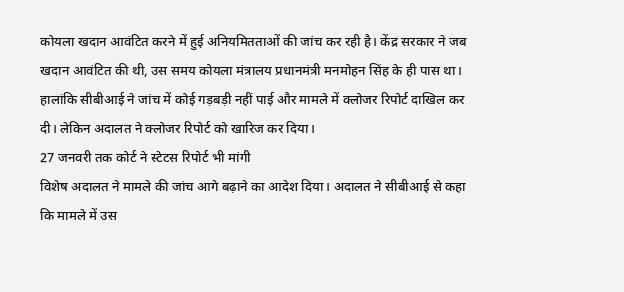कोयला खदान आवंटित करने में हुई अनियमितताओं की जांच कर रही है। केंद्र सरकार ने जब खदान आवंटित की थी, उस समय कोयला मंत्रालय प्रधानमंत्री मनमोहन सिंह के ही पास था।
हालांकि सीबीआई ने जांच में कोई गड़बड़ी नहीं पाई और मामले में क्लोजर रिपोर्ट दाखिल कर दी। लेकिन अदालत ने क्लोजर रिपोर्ट को खारिज कर दिया।
27 जनवरी तक कोर्ट ने स्टेटस रिपोर्ट भी मांगी
विशेष अदालत ने मामले की जांच आगे बढ़ाने का आदेश दिया। अदालत ने सीबीआई से कहा कि मामले में उस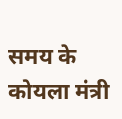समय के कोयला मंत्री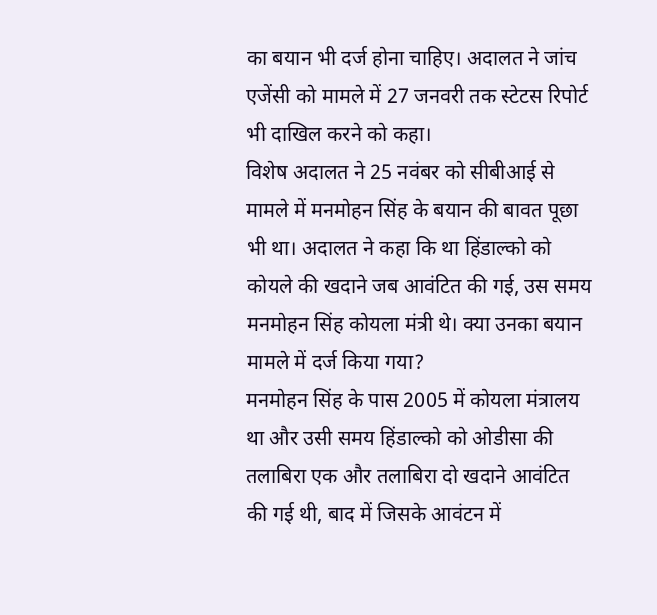का बयान भी दर्ज होना चाहिए। अदालत ने जांच एजेंसी को मामले में 27 जनवरी तक स्टेटस रिपोर्ट भी दाखिल करने को कहा।
विशेष अदालत ने 25 नवंबर को सीबीआई से मामले में मनमोहन सिंह के बयान की बावत पूछा भी था। अदालत ने कहा कि था हिंडाल्को को कोयले की खदाने जब आवंटित की गई, उस समय मनमोहन सिंह कोयला मंत्री थे। क्या उनका बयान मामले में दर्ज किया गया?
मनमोहन सिंह के पास 2005 में कोयला मंत्रालय था और उसी समय हिंडाल्को को ओडीसा की तलाबिरा एक और तलाबिरा दो खदाने आवंटित की गई थी, बाद में जिसके आवंटन में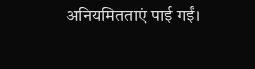अनियमितताएं पाई गईं।